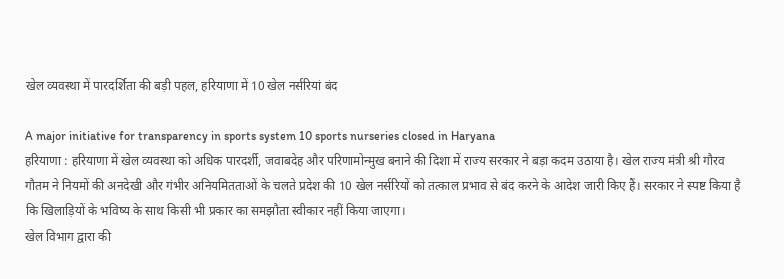खेल व्यवस्था में पारदर्शिता की बड़ी पहल, हरियाणा में 10 खेल नर्सरियां बंद

A major initiative for transparency in sports system 10 sports nurseries closed in Haryana
हरियाणा : हरियाणा में खेल व्यवस्था को अधिक पारदर्शी, जवाबदेह और परिणामोन्मुख बनाने की दिशा में राज्य सरकार ने बड़ा कदम उठाया है। खेल राज्य मंत्री श्री गौरव गौतम ने नियमों की अनदेखी और गंभीर अनियमितताओं के चलते प्रदेश की 10 खेल नर्सरियों को तत्काल प्रभाव से बंद करने के आदेश जारी किए हैं। सरकार ने स्पष्ट किया है कि खिलाड़ियों के भविष्य के साथ किसी भी प्रकार का समझौता स्वीकार नहीं किया जाएगा।
खेल विभाग द्वारा की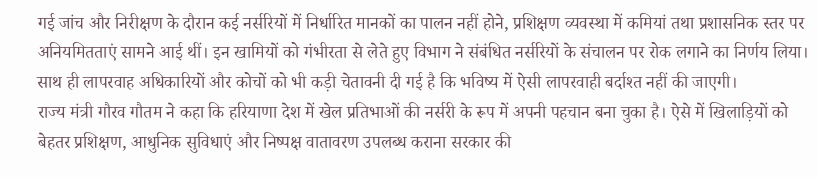गई जांच और निरीक्षण के दौरान कई नर्सरियों में निर्धारित मानकों का पालन नहीं होने, प्रशिक्षण व्यवस्था में कमियां तथा प्रशासनिक स्तर पर अनियमितताएं सामने आई थीं। इन खामियों को गंभीरता से लेते हुए विभाग ने संबंधित नर्सरियों के संचालन पर रोक लगाने का निर्णय लिया। साथ ही लापरवाह अधिकारियों और कोचों को भी कड़ी चेतावनी दी गई है कि भविष्य में ऐसी लापरवाही बर्दाश्त नहीं की जाएगी।
राज्य मंत्री गौरव गौतम ने कहा कि हरियाणा देश में खेल प्रतिभाओं की नर्सरी के रूप में अपनी पहचान बना चुका है। ऐसे में खिलाड़ियों को बेहतर प्रशिक्षण, आधुनिक सुविधाएं और निष्पक्ष वातावरण उपलब्ध कराना सरकार की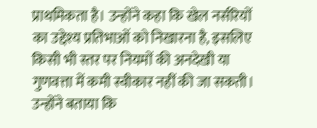प्राथमिकता है। उन्होंने कहा कि खेल नर्सरियों का उद्देश्य प्रतिभाओं को निखारना है, इसलिए किसी भी स्तर पर नियमों की अनदेखी या गुणवत्ता में कमी स्वीकार नहीं की जा सकती।
उन्होंने बताया कि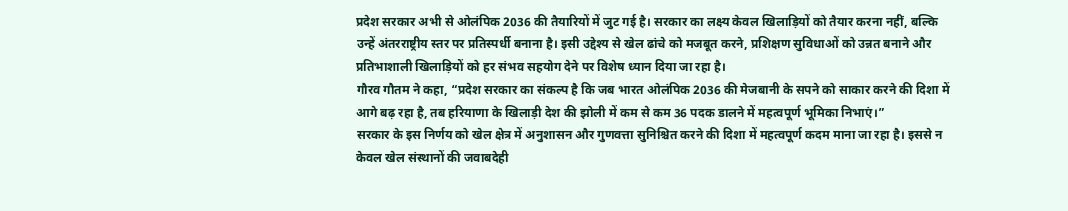प्रदेश सरकार अभी से ओलंपिक 2036 की तैयारियों में जुट गई है। सरकार का लक्ष्य केवल खिलाड़ियों को तैयार करना नहीं, बल्कि उन्हें अंतरराष्ट्रीय स्तर पर प्रतिस्पर्धी बनाना है। इसी उद्देश्य से खेल ढांचे को मजबूत करने, प्रशिक्षण सुविधाओं को उन्नत बनाने और प्रतिभाशाली खिलाड़ियों को हर संभव सहयोग देने पर विशेष ध्यान दिया जा रहा है।
गौरव गौतम ने कहा, “प्रदेश सरकार का संकल्प है कि जब भारत ओलंपिक 2036 की मेजबानी के सपने को साकार करने की दिशा में आगे बढ़ रहा है, तब हरियाणा के खिलाड़ी देश की झोली में कम से कम 36 पदक डालने में महत्वपूर्ण भूमिका निभाएं।”
सरकार के इस निर्णय को खेल क्षेत्र में अनुशासन और गुणवत्ता सुनिश्चित करने की दिशा में महत्वपूर्ण कदम माना जा रहा है। इससे न केवल खेल संस्थानों की जवाबदेही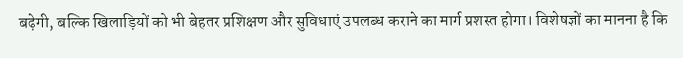बढ़ेगी, बल्कि खिलाड़ियों को भी बेहतर प्रशिक्षण और सुविधाएं उपलब्ध कराने का मार्ग प्रशस्त होगा। विशेषज्ञों का मानना है कि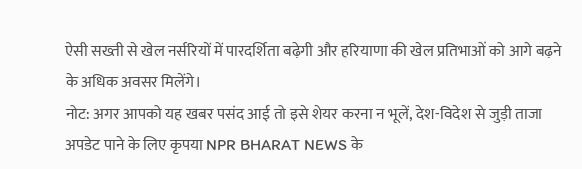ऐसी सख्ती से खेल नर्सरियों में पारदर्शिता बढ़ेगी और हरियाणा की खेल प्रतिभाओं को आगे बढ़ने के अधिक अवसर मिलेंगे।
नोट: अगर आपको यह खबर पसंद आई तो इसे शेयर करना न भूलें, देश-विदेश से जुड़ी ताजा अपडेट पाने के लिए कृपया NPR BHARAT NEWS के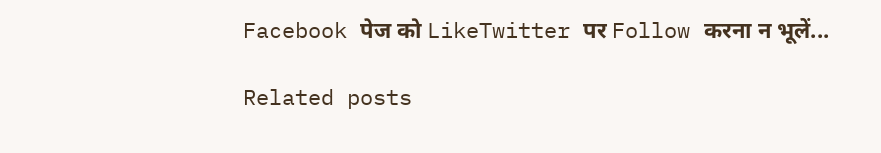Facebook पेज को LikeTwitter पर Follow करना न भूलें...

Related posts